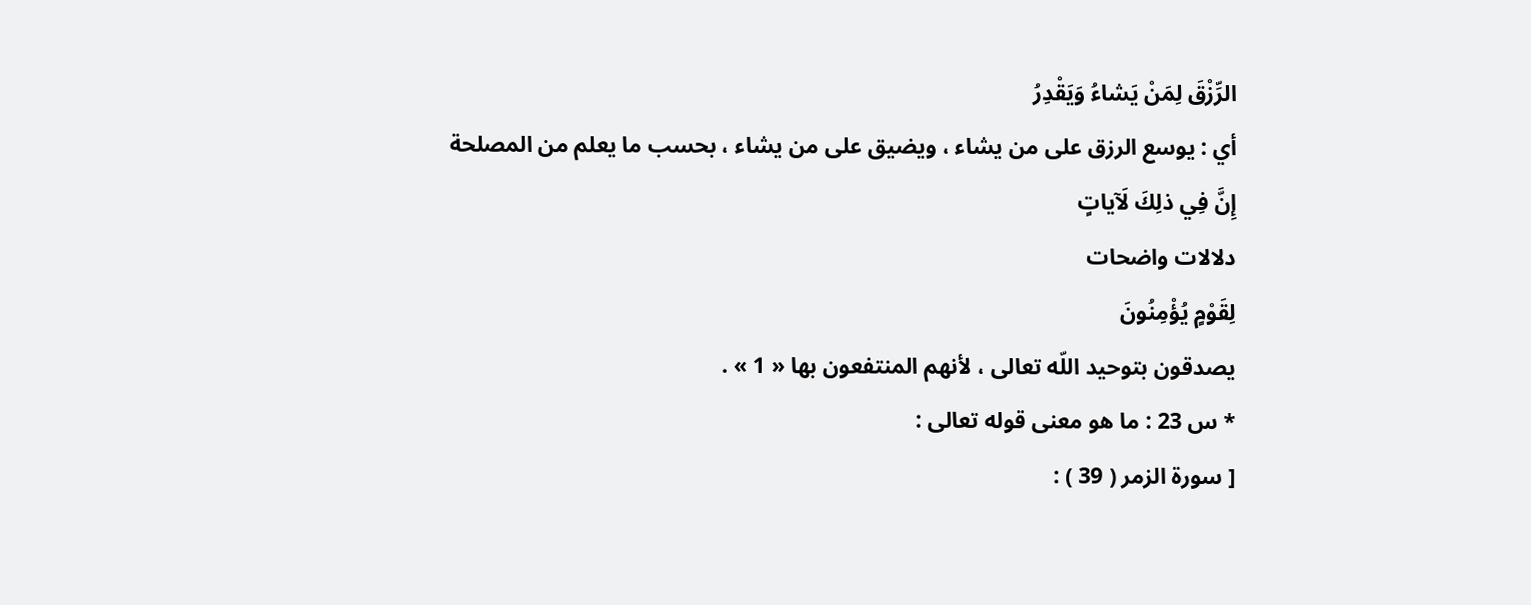الرِّزْقَ لِمَنْ يَشاءُ وَيَقْدِرُ
أي : يوسع الرزق على من يشاء ، ويضيق على من يشاء ، بحسب ما يعلم من المصلحة
إِنَّ فِي ذلِكَ لَآياتٍ
دلالات واضحات
لِقَوْمٍ يُؤْمِنُونَ
يصدقون بتوحيد اللّه تعالى ، لأنهم المنتفعون بها « 1 » .
* س 23 : ما هو معنى قوله تعالى :
[ سورة الزمر ( 39 ) :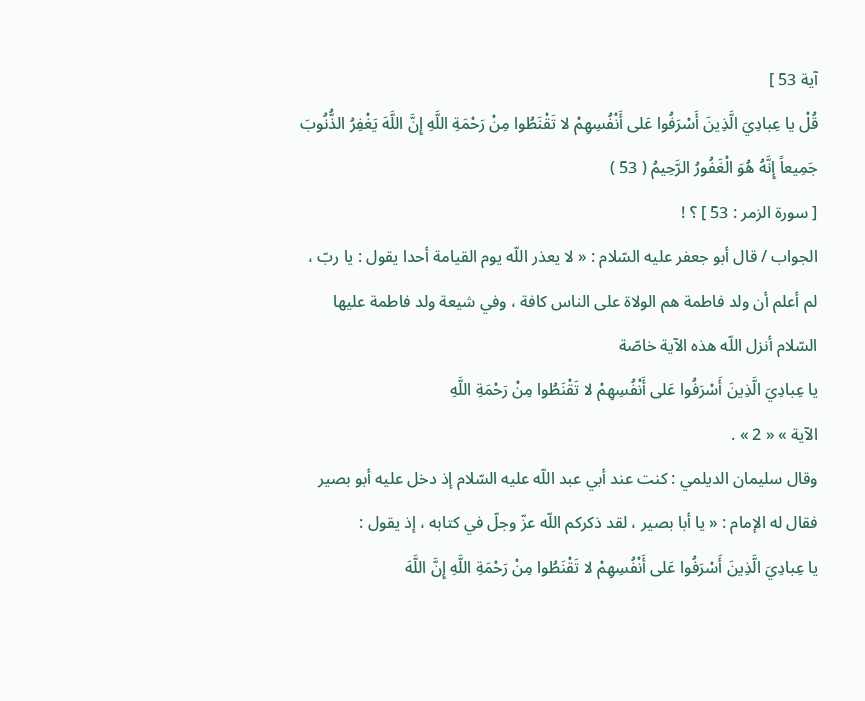آية 53 ]
قُلْ يا عِبادِيَ الَّذِينَ أَسْرَفُوا عَلى أَنْفُسِهِمْ لا تَقْنَطُوا مِنْ رَحْمَةِ اللَّهِ إِنَّ اللَّهَ يَغْفِرُ الذُّنُوبَ جَمِيعاً إِنَّهُ هُوَ الْغَفُورُ الرَّحِيمُ ( 53 )
[ سورة الزمر : 53 ] ؟ !
الجواب / قال أبو جعفر عليه السّلام : « لا يعذر اللّه يوم القيامة أحدا يقول : يا ربّ ، لم أعلم أن ولد فاطمة هم الولاة على الناس كافة ، وفي شيعة ولد فاطمة عليها السّلام أنزل اللّه هذه الآية خاصّة
يا عِبادِيَ الَّذِينَ أَسْرَفُوا عَلى أَنْفُسِهِمْ لا تَقْنَطُوا مِنْ رَحْمَةِ اللَّهِ
الآية » « 2 » .
وقال سليمان الديلمي : كنت عند أبي عبد اللّه عليه السّلام إذ دخل عليه أبو بصير فقال له الإمام : « يا أبا بصير ، لقد ذكركم اللّه عزّ وجلّ في كتابه ، إذ يقول :
يا عِبادِيَ الَّذِينَ أَسْرَفُوا عَلى أَنْفُسِهِمْ لا تَقْنَطُوا مِنْ رَحْمَةِ اللَّهِ إِنَّ اللَّهَ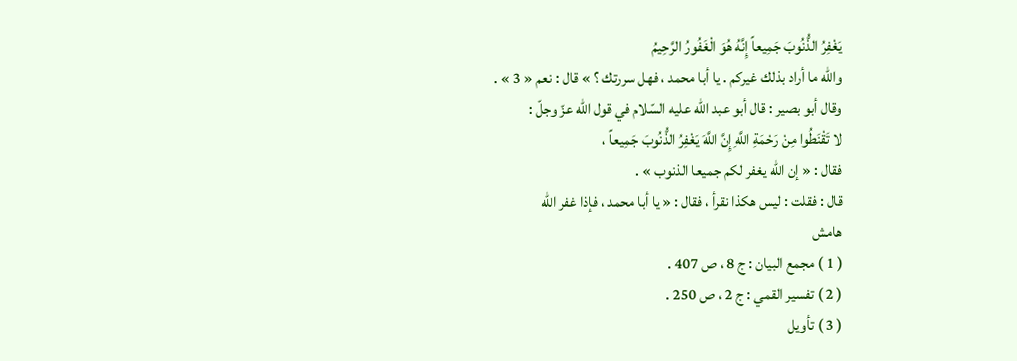يَغْفِرُ الذُّنُوبَ جَمِيعاً إِنَّهُ هُوَ الْغَفُورُ الرَّحِيمُ
واللّه ما أراد بذلك غيركم . يا أبا محمد ، فهل سررتك ؟ » قال : نعم « 3 » .
وقال أبو بصير : قال أبو عبد اللّه عليه السّلام في قول اللّه عزّ وجلّ :
لا تَقْنَطُوا مِنْ رَحْمَةِ اللَّهِ إِنَّ اللَّهَ يَغْفِرُ الذُّنُوبَ جَمِيعاً ،
فقال : « إن اللّه يغفر لكم جميعا الذنوب » .
قال : فقلت : ليس هكذا نقرأ ، فقال : « يا أبا محمد ، فإذا غفر اللّه
هامش
( 1 ) مجمع البيان : ج 8 ، ص 407 .
( 2 ) تفسير القمي : ج 2 ، ص 250 .
( 3 ) تأويل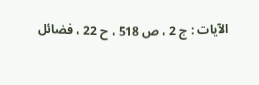الآيات : ج 2 ، ص 518 ، ح 22 ، فضائل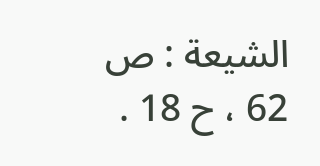الشيعة : ص 62 ، ح 18 .